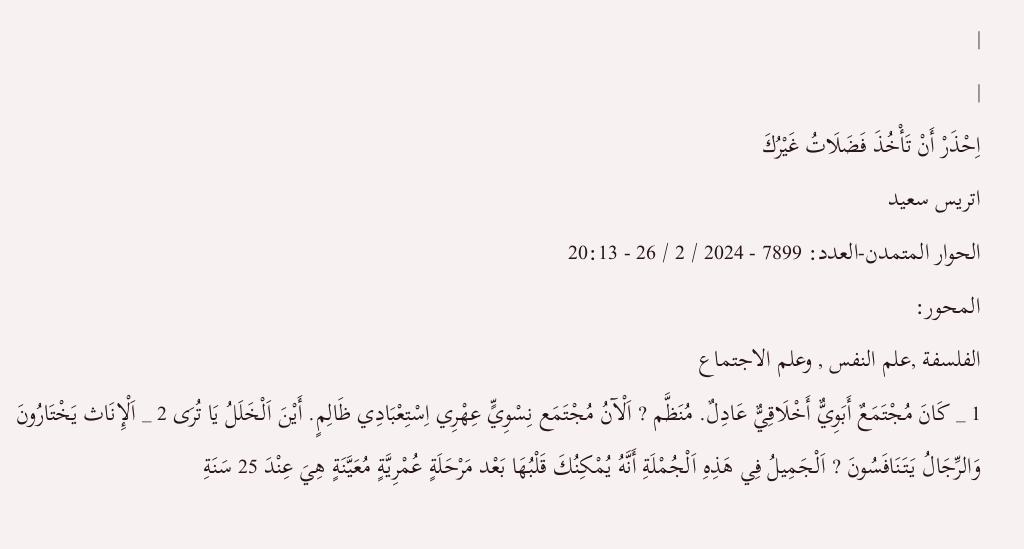|
|
اِحْذَرْ أَنْ تَأْخُذَ فَضَلَاتُ غَيْرُكَ
اتريس سعيد
الحوار المتمدن-العدد: 7899 - 2024 / 2 / 26 - 20:13
المحور:
الفلسفة ,علم النفس , وعلم الاجتماع
1 _ كَانَ مُجْتَمَعٌ أَبَوِيٌّ أَخْلَاقِيٌّ عَادِلٌ. مُنَظَّم ? اَلْآنُ مُجْتَمَع نِسْوِيٍّ عِهْرِي اِسْتِعْبَادِي ظَالِمٍ. أَيْنَ اَلْخَلَلُ يَا تُرَى 2 _ اَلْإِنَاث يَخْتَارُونَ وَالرِّجَالُ يَتَنَافَسُونَ ? اَلْجَمِيلُ فِي هَذِهِ اَلْجُمْلَةِ أَنَّهُ يُمْكِنُكَ قَلْبُهَا بَعْد مَرْحَلَةٍ عُمْرِيَّةٍ مُعَيَّنَةٍ هِيَ عِنْدَ 25 سَنَةِ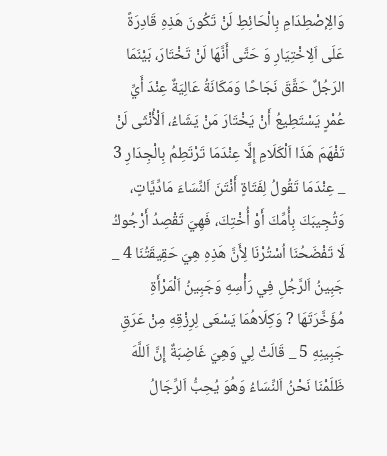وَالِإصْطِدَامِ بِالْحَائِطِ لَنْ تَكُونَ هَذِهِ قَادِرَةً عَلَى اَلِاخْتِيَارِ وَ حَتَّى أَنَّهَا لَنْ تَخْتَارَ، بَيْنَمَا الرَجُلٌ حَقَّقَ نَجَاحًا وَمَكَانَةُ عَالِيَةٌ عِنْدَ أَيِّ عُمْرٍ يَسْتَطِيعُ أَنْ يَخْتَارَ مَنْ يَشَاءُ، اَلْأُنْثَى لَنْ تَفْهَمَ هَذَا اَلْكَلَامِ إِلَّا عِنْدَمَا تَرْتَطِمُ بِالْجِدَارِ 3 _ عِنْدَمَا تَقُولُ لِفَتَاةٍ أَنْتَنَ اَلنِّسَاءَ مَادِّيَّاتٍ، وَتُجِيبَكَ بِأُمِّكَ أَوْ أُخْتِكَ، فَهِيَ تَقْصِدُ أَرْجُوكُ لَا تَفْضَحُنَا اُسْتُرْنَا لِأَنَّ هَذِهِ هِيَ حَقِيقَتُنَا 4 _ جَبِينُ اَلرَّجُلِ فِي رَأْسِهِ وَجَبِينُ اَلْمَرْأَةِ مُؤَخَّرَتَهَا ? وَكِلَاهُمَا يَسْعَى لِرِزْقِهِ مِنْ عَرَقِ جَبِينِهِ 5 _ قَالَتْ لِي وَهِيَ غَاضِبَةٌ إِنَّ اَللَّهَ ظَلَمْنَا نَحْنُ اَلنِّسَاءُ وَهُوَ يُحِبُّ اَلرِّجَالُ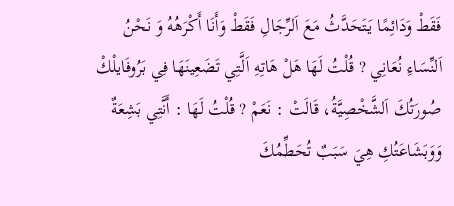فَقَطْ وَدَائِمًا يَتَحَدَّثُ مَعَ اَلرِّجَالِ فَقَطْ وَأَنَا أَكْرَهُهُ وَ نَحْنُ اَلنِّسَاءِ نُعَانِي ? قُلْتُ لَهَا هَلْ هَاتِهِ اَلَّتِي تَضَعِينَهَا فِي بَرُوفَايلْكْ صُورَتُكَ اَلشَّخْصِيَّةُ، قَالَتْ : نَعَمْ ? قُلْتُ لَهَا : أَنَّتِي بَشِعَةٌ وَوَبَشَاعَتُكِ هِيَ سَبَبٌ تُحَطِّمُكَ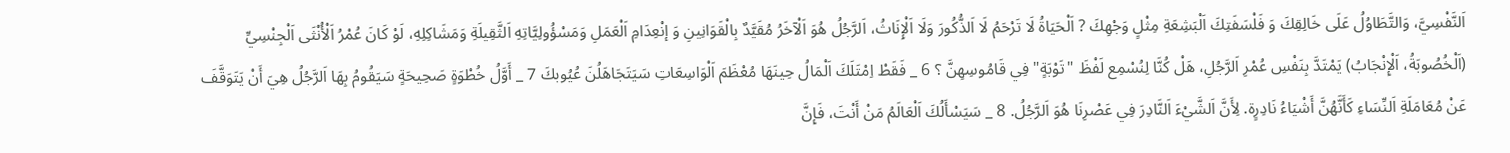اَلنَّفْسِيَّ، وَالتَّطَاوُلُ عَلَى خَالِقِكَ وَ فَلْسَفَتِكَ اَلْبَشِعَةِ مِثْلٍ وَجْهِكَ ? اَلْحَيَاةُ لَا تَرْحَمُ لَا اَلذُّكُورَ وَلَا اَلْإِنَاثُ، اَلرَّجُلُ هُوَ اَلْآخَرُ مُقَيَّدٌ بِالْقَوَانِينِ وَ إنْعِدَامِ اَلْعَمَلِ وَمَسْؤُولِيَّاتِهِ اَلثَّقِيلَةِ وَمَشَاكِلِهِ، لَوْ كَانَ عُمْرُ اَلْأُنْثَى اَلْجِنْسِيِّ (اَلْخُصُوبَةُ، اَلْإِنْجَابُ) يَمْتَدَّ بِنَفْسِ عُمْرِ اَلرَّجُلِ، هَلْ كُنَّا لِنُسْمِع لَفْظَ "تَوْبَةٍ" فِي قَامُوسِهِنَّ ؟ 6 _ فَقَطْ اِمْتَلَكَ اَلْمَالُ حِينَهَا مُعْظَمَ اَلْوَاسِعَاتِ سَيَتَجَاهَلُنَ عُيُوبكَ 7 _ أَوَّلُ خُطْوَةٍ صَحِيحَةٍ سَيَقُومُ بِهَا اَلرَّجُلُ هِيَ أَنْ يَتَوَقَّفَ عَنْ مُعَامَلَةِ اَلنِّسَاءِ كَأَنَّهُنَّ أَشْيَاءُ نَادِرٍة. لِأَنَّ اَلشَّيْءَ اَلنَّادِرَ فِي عَصْرِنَا هُوَ اَلرَّجُلُ. 8 _ سَيَسْأَلُكَ اَلْعَالَمُ مَنْ أَنْتَ، فَإِنَّ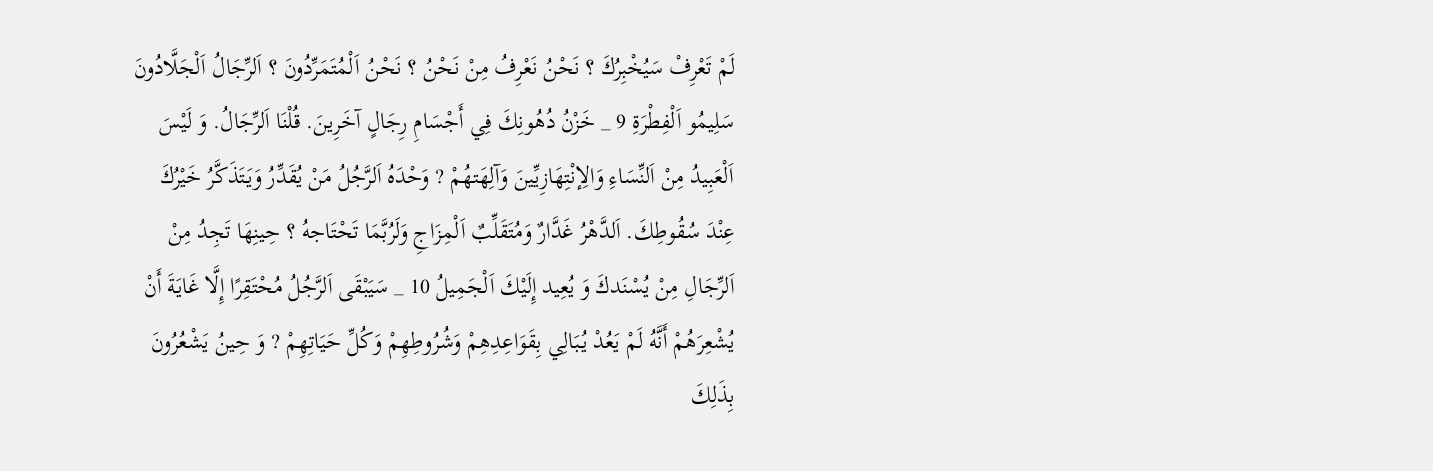لَمْ تَعْرِفْ سَيُخْبِرُكَ ؟ نَحْنُ نَعْرِفُ مِنْ نَحْنُ ؟ نَحْنُ اَلْمُتَمَرِّدُونَ ؟ اَلرِّجَالُ اَلْجَلَّادُونَ سَلِيمُو اَلْفِطْرَةِ 9 _ خَزْنُ دُهُونِكَ فِي أَجْسَامِ رِجَالٍ آخَرِينَ. قُلْنَا اَلرِّجَالُ. وَ لَيْسَ اَلْعَبِيدُ مِنْ اَلنِّسَاءِ وَالِإنْتِهَازِيِّينَ وَآلِهَتهُمْ ? وَحْدَهُ اَلرَّجُلُ مَنْ يُقَدِّرُ وَيَتَذَكَّرُ خَيْرُكَ عِنْدَ سُقُوطِكَ. اَلدَّهْرُ غَدَّارٌ وَمُتَقَلِّبٌ اَلْمِزَاجِ وَلَرُبَّمَا تَحْتَاجهُ ؟ حِينِهَا تَجِدُ مِنْ اَلرِّجَالِ مِنْ يُسْنَدكَ وَ يُعِيد إِلَيْكَ اَلْجَمِيلُ 10 _ سَيَبْقَى اَلرَّجُلُ مُحْتَقِرًا إِلَّا غَايَةَ أَنْ يُشْعِرَهُمْ أَنَّهُ لَمْ يَعُدْ يُبَالِي بِقَوَاعِدِهِمْ وَشُرُوطِهِمْ وَكُلِّ حَيَاتِهِمْ ? وَ حِينُ يَشْعُرُونَ بِذَلِكَ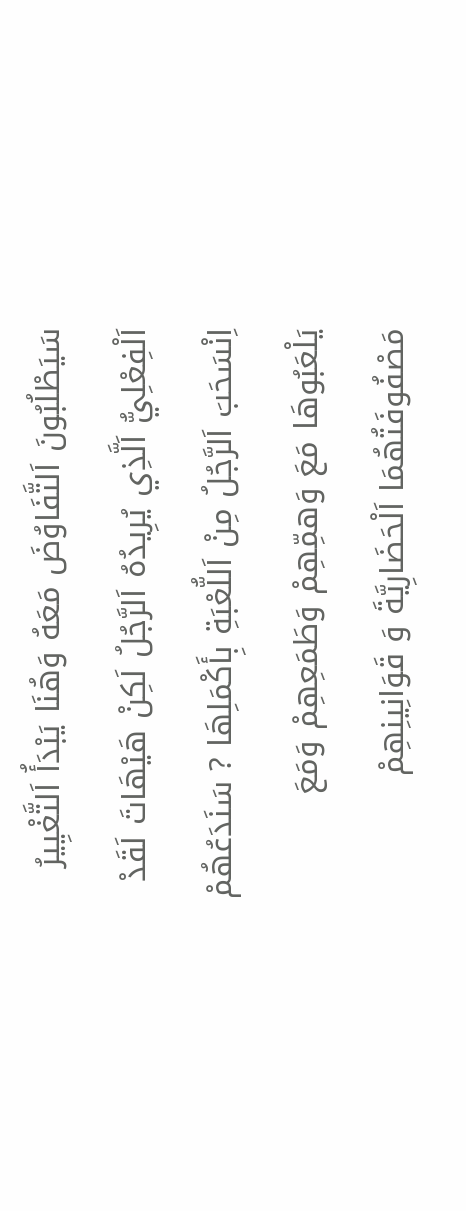سَيَطْلُبُونَ اَلتَّفَاوُضَ مَعَهُ وَهُنَا يَبْدَأُ اَلتَّغْيِيرُ اَلْفِعْلِيُّ اَلَّذِي يُرِيدُهُ اَلرَّجُلُ لَكِنْ هَيْهَاتَ لَقَدْ اِنْسَحَبَ اَلرَّجُلُ مِنْ اَللُّعْبَةِ بِأَكْمَلِهَا ? سَنَدَعُهُمْ يَلْعَبُوهَا مَعَ وَهمِّهِمْ وَطَمَعِهِمْ وَمَعَ مَصْفُوفَتُهُمَا اَلْحَضَارِيَّةَ وَ قَوَانِينِهِمْ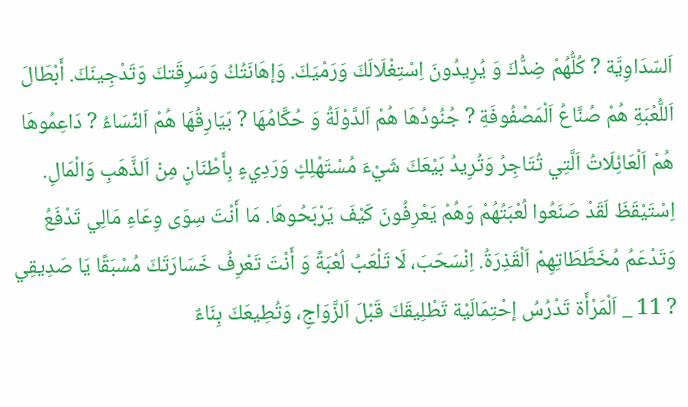اَلسّدَاوِيَّة ? كُلُّهُمْ ضِدُّكَ وَ يُرِيدُونَ اِسْتِغْلَالَكَ وَرَمْيَكَ. وَإهَانَتُكُ وَسَرِقَتكَ وَتَدْجِينَكَ. أَبْطَالَ اَللُّعْبَةِ هُمْ صُنَّاعُ اَلْمَصْفُوفَةِ ? جُنُودُهَا هُمْ اَلدَّوْلَةُ وَ حُكَّامُهَا ? بَيَارِقُهَا هُمْ اَلنِّسَاءُ ? دَاعِمُوهَا هُمْ اَلْعَائِلَاتُ اَلَّتِي تُتَاجِرُ وَتُرِيدُ بَيْعَكَ شَيْءَ مُسْتَهْلِكٍ وَرَدِيءٍ بِأَطْنَانٍ مِنْ اَلذَّهَبِ وَالْمَالِ. اِسْتَيْقَظَ لَقَدْ صَنَعُوا لُعْبَتُهُمْ وَهُمْ يَعْرِفُونَ كَيْفَ يَرْبَحُوهَا. مَا أَنْتَ سِوَى وِعَاءِ مَالِي تَدْفَعُ وَتَدْعَمُ مُخَطَّطَاتِهِمْ اَلْقَذِرَةُ. اِنْسَحَبَ، لَا تَلْعَبُ لُعْبَةً وَ أَنْتَ تَعْرِفُ خَسَارَتَكَ مُسْبَقًا يَا صَدِيقِي ? 11 _ اَلْمَرْأَة تَدْرُسُ إحْتِمَالَيْة تَطْلِيقَكَ قَبْلَ اَلزَّوَاجِ، وَتُطِيعَكَ بِنَاءٌ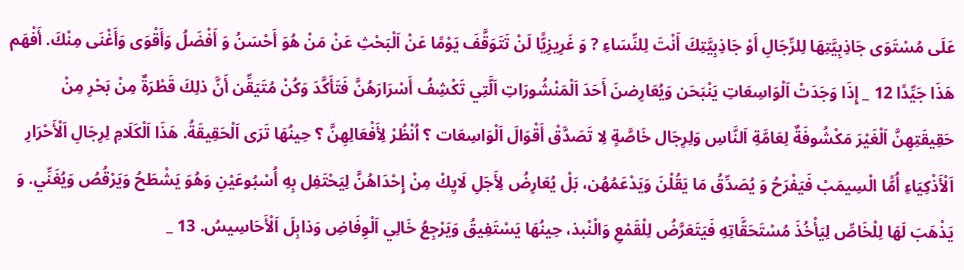عَلَى مُسْتَوَى جَاذِبِيَّتِهَا لِلرِّجَالِ أَوْ جَاذِبِيَّتِكَ أَنْتَ لِلنِّسَاءِ ? وَ غَرِيزِيًّا لَنْ تَتَوَقَّفَ يَوْمًا عَنْ اَلْبَحْثِ عَنْ مَنْ هُوَ أَحْسَنُ وَ أَفْضَلُ وَأَقْوَى وَأَغْنَى مِنْكَ. أَفْهَم هَذَا جَيِّدًا 12 _ إِذَا وَجَدَتْ اَلْوَاسِعَاتِ يَنْبَحَن وَيُعَارِضنَ أَحَدَ اَلْمَنْشُورَاتِ اَلَّتِي تَكْشِفُ أَسْرَارَهُنَّ فَتَأَكَّدَ وَكُنْ مُتَيَقِّن أَنَّ ذلِكَ قَطْرَةٌ مِنْ بَحْرِ مِنْ حَقِيقَتِهِنَّ اَلْغَيْرَ مَكْشُوفَةٌ لِعَامَّةِ اَلنَّاسِ وَلِرِجَال خَاصَّةٍ لِا تَصَدَّقْ أَقْوَالَ اَلْوَاسِعَات ؟ اُنْظُرْ لِأَفْعَالِهِنَّ ؟ حِينُهَا تَرَى اَلْحَقِيقَةُ. هَذَا اَلْكَلَامِ لِرِجَالِ اَلْأَحْرَارِ اَلْأَذْكِيَاءِ أُمًّا الْسِيمَبْ فَيَفْرَحُ وَ يُصَدِّقُ مَا يَقُلْنَ وَيَدْعَمُهُن، بَلْ يُعَارِضُ لِأَجَلِ لَايِكْ مِنْ إِحْدَاهُنَّ لِيَحْتَفِل بِهِ أُسْبُوعَيْنِ وَهُوَ يَشْطَحُ وَيَرْقُصُ وَيُغَنِّي. وَ يَذْهَبَ لَهَا لِلْخَاصِّ لِيَأْخُذَ مُسْتَحَقَّاتِهِ فَيَتَعَرَّضُ لِلْقَمْعِ وَالْنْبذ، حِينُهَا يَسْتَفِيقُ وَيَرْجِعُ خَالِي اَلْوِفَاضِ وَذابِلَ اَلْأَحَاسِيسُ. 13 _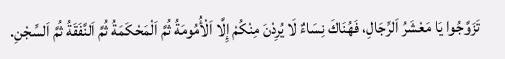تَزَوَّجُوا يَا مَعْشَرُ اَلرِّجَالِ، فَهُنَاكَ نِسَاءٌ لَا يُرِدْنَ مِنْكُمْ إِلَّا اَلْأُمُومَةُ ثُمَّ اَلْمَحْكَمَةُ ثُمَّ اَلنَّفَقَةُ ثُمَّ اَلسِّجْنِ.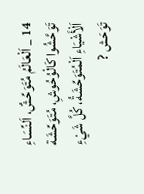14 _ اَلْعَالَمُ مُتَوَحِّشٌ، اَلنِّسَاءِ تَوَحَّشُوا كَالْوُحُوشِ، مُتَوَحِّشَة اَلْأَشْيَاءِ اَلْمُتَوَحِّشَةُ، كُلَّ شَيْءِ تَوَحَش ?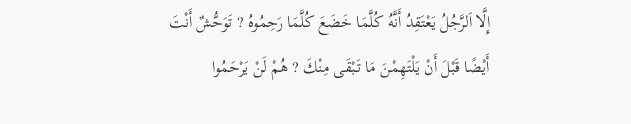إِلَّا اَلرَّجُلُ يَعْتَقِدُ أَنَّهُ كُلَّمَا خَضَعَ كُلَّمَا رَحِمُوهُ ? تَوَحُّشٌ أَنْتَ أَيْضًا قَبْلَ أَنْ يَلْتَهِمْنَ مَا تَبْقَى مِنْكَ ? هُمْ لَنْ يَرْحَمُوا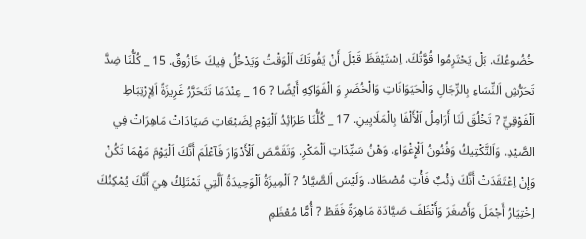خُضُوعُكَ. بَلْ يَحْتَرِمُوا قُوَّتُكَ. اِسْتَيْقَظَ قَبْلَ أَنْ يَفُوتَكَ اَلْوَقْتُ وَيَدْخُلُ فِيكَ خَازُوقٌ. 15 _ كُلُّنَا ضِدَّ تَحَرُّشِ اَلنِّسَاءِ بِالرِّجَالِ وَالْحَيَوَانَاتِ وَالْخُضَرِ وَ الْفَوَاكِهِ أَيْضًا ? 16 _ عِنْدَمَا تَتَحَرَّرُ غَرِيزَةً اَلِإرْتِبَاطِ اَلْفَوْقِيِّ ? تَخْلُقَ لَنَا أَرَامِلُ اَلْأَلْفَا بِالْمَلَايِينِ. 17 _ كُلُّنَا طَرَائِدُ اَلْيَوْمِ لِضَبْعَاتِ صَيَادَاتْ مَاهِرَاتْ فِي الصَّيْدِ. وَاَلتَّكْتِيكُ وَفُنُونُ اَلْإِغْوَاءِ. وَهْنُ سَيِّدَاتِ اَلْمَكْرِ. وَتَقَمَّصَ اَلْأَدْوَارَ فَآعْلَمَ أَنَّكَ اَلْيَوْمَ مَهْمَا تَكُنْ وَإنْ اِعْتَقَدَتْ أَنَّكَ ذِئْبٌ فَأْتِ مُصْطَاد. وَلَيْسَ اَلصَّيَّادُ ? اَلْمِيزَةُ اَلْوَحِيدَةُ اَلَّتِي تَمْتَلِكُ هِيَ أَنَّكَ يُمْكِنُكَ اِخْتِيَارُ أَجْمَلَ وَأَصْغَرَ وَأَنْظَفَ صَيَّادَة مَاهِرَةً فَقَطْ ? أُمًّا مُعْظَمِ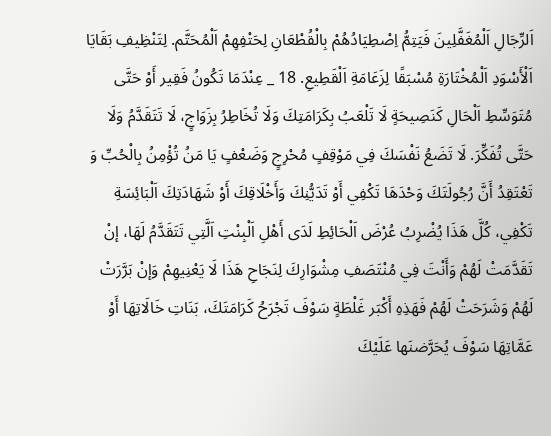اَلرِّجَالِ اَلْمُغَفَّلِينَ فَيَتِمُّ اِصْطِيَادُهُمْ بِالْقُطْعَانِ لِحَتْفِهِمْ اَلْمُحَتَّم. لِتَنْظِيفِ بَقَايَا اَلْأَسْوَدِ اَلْمُخْتَارَةِ مُسْبَقًا لِزَعَامَةِ اَلْقَطِيعِ. 18 _ عِنْدَمَا تَكُونُ فَقِير أَوْ حَتَّى مُتَوَسِّطِ اَلْحَالِ كَنَصِيحَةٍ لَا تَلْعَبُ بِكَرَامَتِكَ وَلَا تُخَاطِرُ بِزَوَاجٍ، لَا تَتَقَدَّمُ وَلَا حَتَّى تُفَكِّرَ. لَا تَضَعُ نَفْسَكَ فِي مَوْقِفٍ مُحْرِجٍ وَضَعْفٍ يَا مَنُ تُؤْمِنُ بِالْحُبِّ وَ تَعْتَقِدُ أَنَّ رُجُولَتَكَ وَحْدَهَا تَكْفِي أَوْ تَدَيُّنِكَ وَأَخْلَاقِكَ أَوْ شَهَادَتِكَ اَلْبَائِسَةِ تَكْفِي، كُلَّ هَذَا يُضْرِبُ عُرْضَ اَلْحَائِطِ لَدَى أَهْلِ اَلْبِنْتِ اَلَّتِي تَتَقَدَّمُ لَهَا، إنْ تَقَدَّمَتْ لَهُمْ وَأَنْتَ فِي مُنْتَصَفِ مِشْوَارِكَ لِنَجَاحِ هَذَا لَا يَعْنِيهِمْ وَإنْ بَرَّرَتْ لَهُمْ وَشَرَحَتْ لَهُمْ فَهَذِهِ أَكْبَر غَلْطَةٍ سَوْفَ تَجْرَحُ كَرَامَتَكَ، بَنَاتِ خَالَاتِهَا أَوْ عَمَّاتِهَا سَوْفَ يُحَرَّضنَها عَلَيْكَ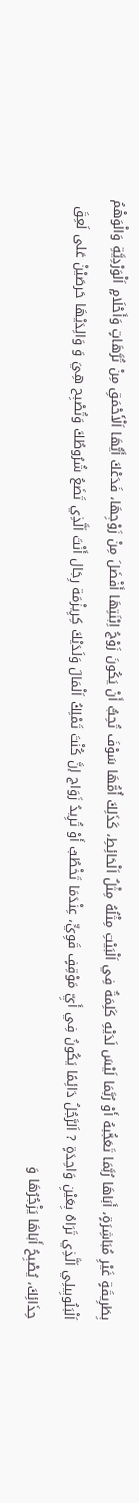بِطَرِيقَةٍ غَيْرِ مُبَاشِرَةٍ، أَبَاهَا رُبَّمَا تَعَجُّبهُ أَوْ رُبَّمَا لَيْسَ لَدَيْهِ كَلِمَةٌ فِي اَلْبَيْتِ مِثْلُهُ مِثْلٌ اَلْحَائِطِ، كَذَلِكَ أُمُّهَا سَوْفَ تُحِبُّ أَنْ يَكُونَ زَوْجُ اِبْنَتِهَا أَفْضَلَ مِنْ زَوْجِهَا، فَدَعْكَ أَيُّهَا اَلْأَحْمَقِ مِنْ تُرَّهَاتٍ وَأَحْلَامٍ اَلْوَرْدِيَّةِ وَالْوَهْمُ اَلْبَلُوبِيلِي اَلَّذِي تَرَاهُ بِعَيْنِ وَاحِدَةٍ ? اَلرَّجُلُ دَائِمًا يَكُونُ فِي أَيِّ مَوْقِفٍ قَوِيٍّ، عِنْدَمَا تَخْطُبُ أَوْ تُرِيدُ زَوَاج إنَّ كُنْتَ تَمْلِكُ اَلْمَالَ وَلَدَيْكَ كِرِيزْمَة رِجَال أَنْتَ اَلَّذِي تَضَعُ شُرُوطُكَ وَتُصْبِح هِيَ وَ وَالِدَيْهَا حَرصَيْنْ عَلى لَعِقَ حِذَائِكَ، يُصْبِحُ أَبَاهَا يَزْجُرُهَا وَ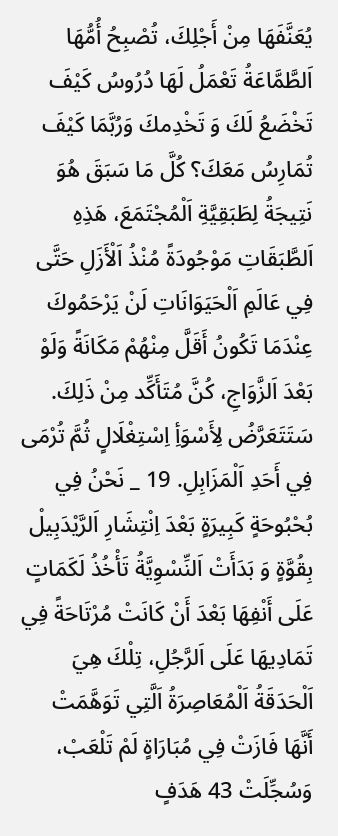يُعَنَّفَهَا مِنْ أَجْلِكَ، تُصْبِحُ أُمُّهَا اَلطَّمَّاعَةُ تَعْمَلُ لَهَا دُرُوسُ كَيْفَ تَخْضَعُ لَكَ وَ تَخْدِمكَ وَرُبَّمَا كَيْفَ تُمَارِسُ مَعَكَ؟ كُلَّ مَا سَبَقَ هُوَ نَتِيجَةُ لِطَبَقِيَّةِ اَلْمُجْتَمَعَ، هَذِهِ اَلطَّبَقَاتِ مَوْجُودَةً مُنْذُ اَلْأَزَلِ حَتَّى فِي عَالَمِ اَلْحَيَوَانَاتِ لَنْ يَرْحَمُوكَ عِنْدَمَا تَكُونُ أَقَلَّ مِنْهُمْ مَكَانَةً وَلَوْ بَعْدَ اَلزَّوَاجِ، كُنَّ مُتَأَكِّد مِنْ ذَلِكَ. سَتَتَعَرَّضُ لِأَسْوَأِ اِسْتِغْلَالٍ ثُمَّ تُرْمَى فِي أَحَدِ اَلْمَزَابِلِ. 19 _ نَحْنُ فِي بُحْبُوحَةٍ كَبِيرَةٍ بَعْدَ اِنْتِشَارِ اَلرَّيْدَبِيلْ بِقُوَّةٍ وَ بَدَأَتْ اَلنِّسْوِيَّةُ تَأْخُذُ لَكَمَاتٍ عَلَى أَنْفِهَا بَعْدَ أَنْ كَانَتْ مُرْتَاحَةً فِي تَمَادِيهَا عَلَى اَلرَّجُلِ، تِلْكَ هِيَ اَلْحَدَقَةُ اَلْمُعَاصِرَةُ اَلَّتِي تَوَهَّمَتْ أَنَّهَا فَازَتْ فِي مُبَارَاةٍ لَمْ تَلْعَبْ، وَسُجِّلَتْ 43 هَدَفٍ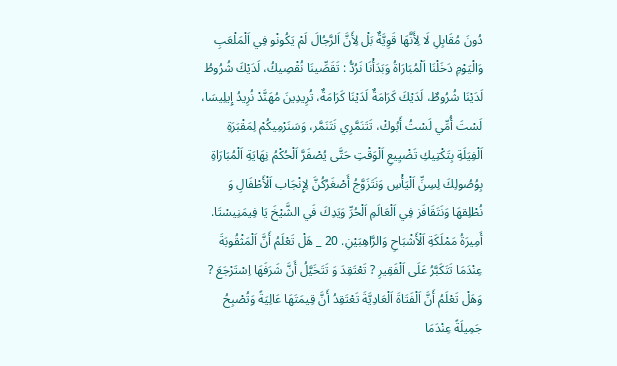دُونَ مُقَابِلِ لَا لِأَنَّهَا قَوِيَّةٌ بَلْ لِأَنَّ اَلرَّجُالَ لَمْ يَكُونْو فِي اَلْمَلْعَبِ وَالْيَوْمِ دَخَلْنَا اَلْمُبَارَاةُ وَبَدَأْنَا نَرُدُّ : تَقَصِّينَا نُقْصِيكُ، لَدَيْكَ شُرُوطُ لَدَيْنَا شُرُوطٌ، لَدَيْكَ كَرَامَةٌ لَدَيْنَا كَرَامَةٌ، تُرِيدِينَ مُهَنَّدْ نُرِيدُ إِيلِيسَا، لَسْتَ أُمِّي لَسْتُ أَبُوكْ، تَتَنَمَّرِي نَتَنَمَّر، وَسَنَرْمِيكُمْ لِمَقْبَرَةِ اَلْفِيَلَةِ بِتَكْتِيكِ تَضْيِيعِ اَلْوَقْتِ حَتَّى يُصْفَرَّ اَلْحُكْمُ نِهَايَةِ اَلْمُبَارَاةِ بِوُصُولِكَ لِسِنِّ اَلْيَأْسِ وَنَتَزَوَّجُ أَصْغَرُكُنَّ لِإِنْجَاب اَلْأَطْفَالِ وَ نُطْلِقهَا وَنَتَقَافَز فِي اَلْعَالَمِ اَلْحُرِّ وَيَدِكَ فَي الشَّيْخَ يَا فِيمَنِيسْتَا. أَمِيرَةُ مَمْلَكَةِ اَلْأَشْبَاحِ وَالرَّاهِبَيْنِ. 20 _ هَلْ تَعْلَمُ أَنَّ اَلْمَثْقُوبَةَ عِنْدَمَا تَتَكَبَّرُ عَلَى اَلْفَقِيرِ ? تَعْتَقِدَ وَ تَتَخَيَّلُ أَنَّ شَرَفَهَا اِسْتَرْجَعَ ? وَهَلْ تَعْلَمُ أَنَّ اَلْفَتَاةَ اَلْعَادِيَّةَ تَعْتَقِدُ أَنَّ قِيمَتَهَا عَالِيَةً وَتُصْبِحُ جَمِيلَةً عِنْدَمَا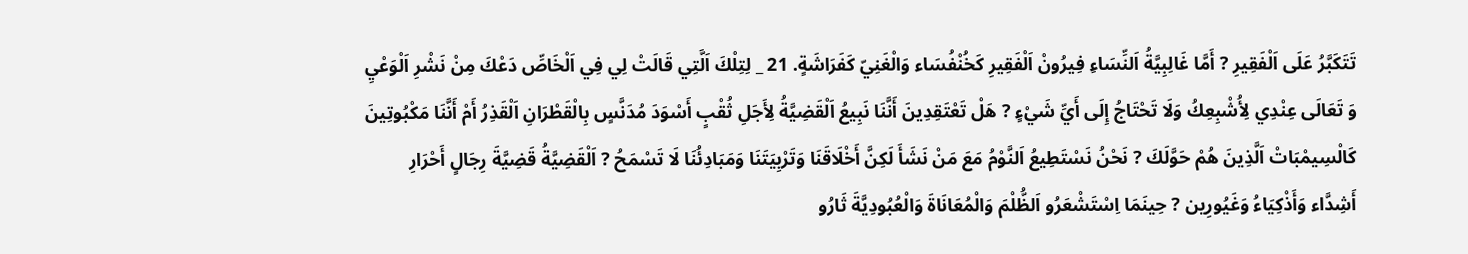تَتَكَبَّرُ عَلَى اَلْفَقِيرِ ? أَمَّا غَالِبِيَّةُ اَلنِّسَاءِ فِيرُونْ اَلْفَقِيرِ كَخُنْفُسَاء وَالْغَنِيّ كَفَرَاشَةٍ. 21 _ لِتِلْكَ اَلَّتِي قَالَتْ لِي فِي اَلْخَاصِّ دَعْكَ مِنْ نَشْرِ اَلْوَعْيِ وَ تَعَالَى عِنْدِي لِأُشْبِعِكُ وَلَا تَحْتَاجُ إِلَى أَيِّ شَيْءٍ ? هَلْ تَعْتَقِدِينَ أَنَّنَا نَبِيعُ اَلْقَضِيَّةُ لِأَجَلِ ثُقْبٍ أَسْوَدَ مُدَنَّسٍ بِالْقَطْرَانِ اَلْقَذِرُ أَمْ أَنَّنَا مَكْبُوتِينَ كَالْسِيمْبَاتْ اَلَّذِينَ هُمْ حَوَّلَكَ ? نَحْنُ نَسْتَطِيعُ اَلنَّوْمُ مَعَ مَنْ نَشَأَ لَكِنَّ أَخْلَاقَنَا وَتَرْبِيَتَنَا وَمَبَادِئُنَا لَا تَسْمَحُ ? اَلْقَضِيَّةُ قَضِيَّةَ رِجَالٍ أَحْرَارِ أَشِدَّاء وَأَذْكِيَاءُ وَغَيُورِين ? حِينَمَا اِسْتَشْعَرُو اَلظُّلْمَ وَالْمُعَانَاةَ وَالْعُبُودِيَّةَ ثَارُو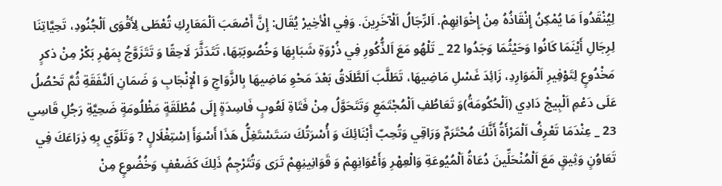لِيُنْقَدُواَ مَا يُمْكِنُ إِنْقَاذُهُ مِنْ إِخْوَانِهِمْ. اَلرِّجَالُ اَلْآخَرِينَ. وَفِي الْأخِيرْ يُقَال: إِنَّ أَصْعَبَ اَلْمَعَارِكِ تُعْطَى لِأَقْوَى اَلْجُنُودِ، تَحِيَّاتِنَا لِرِجَالِ أَيْنَمَا كَانُوا وَحَيْثُمَا وَجَدُوا 22 _ تَلْهُو مَعَ اَلذُّكُورِ فِي ذُرْوَةِ شَبَابِهَا وَخُصُوبَتِهَا، تَتَدَثَّرَ لَاحِقًا وَ تَتَزَوَّجُ بِمَهْرِ بَكْرْ مِنْ ذكرٍ مَخْدُوعٍ لِتَوْفِيرِ اَلْمَوَارِدِ، زَائِدَ غَسْلِ مَاضِيهَا، تَطَلَّبَ اَلطَّلَاقُ بَعْدَ مَحْوِ مَاضِيهَا بِالزَّوَاجِ وَ الْإِنْجَابِ وَ ضَمَانِ اَلنَّفَقَةِ ثُمَّ تَحْصُلُ عَلَى دَعْمِ اَلْبِيجْ دَادِي (اَلْحُكُومَةُ)وَ تَعَاطُفِ اَلْمُجْتَمَعِ وَتَتَحَوَّلُ مِنْ فَتَاةِ لَعُوبٍ فَاسِدَةٍ إِلَى مُطْلَقَةٍ مَظْلُومَةٍ ضَحِيَّةِ رَجُلِ قَاسِي 23 _ عِنْدَمَا تَعْرِفُ اَلْمَرْأَةُ أَنَّكَ مُحْتَرَمٌ وَرَاقِي وَتُحِبّ أَبْنَائِكَ وَ أُسْرَتُكَ سَتَسْتَغِلُّ هَذَا أَسْوَأَ اِسْتِغْلَالٍ ? وَتَلَوِّي بِهِ ذِرَاعَكَ فِي تَعَاوُنٍ وَثِيقٍ مَعَ اَلْمُنْحَلِّينَ دُعَاةُ اَلْمُيُوعَةِ وَالْعِهْرِ وَأَعْوَانِهِمْ وَ قَوَانِينِهِمْ تَرَى وَتُتَرْجِمُ ذَلِكَ كَضَعْفٍ وَخُضُوعٍ مِنْ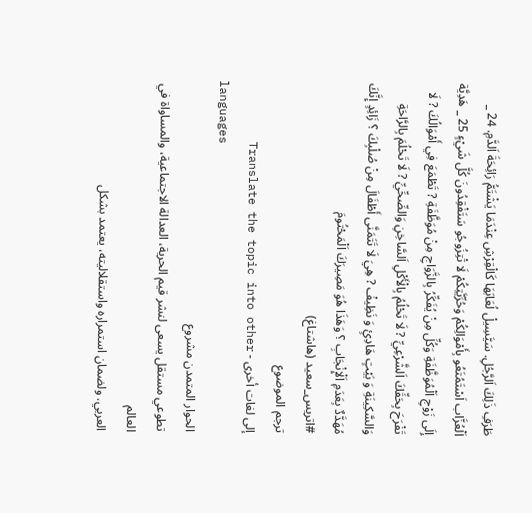طَرَفِ ذَلِكَ اَلرَّجُلِ. سَيَّسِيلْ لُعَابَهَا كَالْقِرْشِ عِنْدَمَا يَشْتَمُّ رَائِحَةَ اَلدَّمِ. 24 _ اَلْعُزَّاب اَسْتَمُتَعُو بِأَمْوَالِكُمْ وَحُرِّيَّتِكُمْ لَا تْتِزُوجُو سَتَفْقِدُونَ كُلَّ شَيْءٍ 25 _ هَدِيَّة إِلَى زَوْجِ اَلْمُوَظَّفَةِ وَكُلِّ مِنْ يُفَكِّرُ بِالزَّوَاجِ مِنْ مُوَظَّفَةِ ? تَطْمَعَ فِي أَمْوَالُكَ ? لَا تَفْرَحَ بِحَقِّكَ اَلشَّرْعِيِّ ? لَا تَحْلُمُ بِالْأَكْلِ اَلسَّاخِنِ وَالصِّحِّيِّ ? لَا تَحْلُمَ بِالرَّاحَةِ وَالسَّكِينَةِ وَ بَيْتٍ هَادِئٍ وَ نَظِيفْ ? هِيَ لَا تَتَمَنَّى أَطْفَالَ مِنْ صُلْبِكَ ؟ زَائِدٍ إِنَّكَ مُهَدَّدٌ بِعَدَمِ اَلْإِنْجَابِ ؟ وَهَذَا هُوَ مَصِيرَكَ اَلْمَحْتُومَ
#اتريس_سعيد (هاشتاغ)
ترجم الموضوع
إلى لغات أخرى - Translate the topic into other
languages
الحوار المتمدن مشروع
تطوعي مستقل يسعى لنشر قيم الحرية، العدالة الاجتماعية، والمساواة في العالم
العربي. ولضمان استمراره واستقلاليته، يعتمد بشكل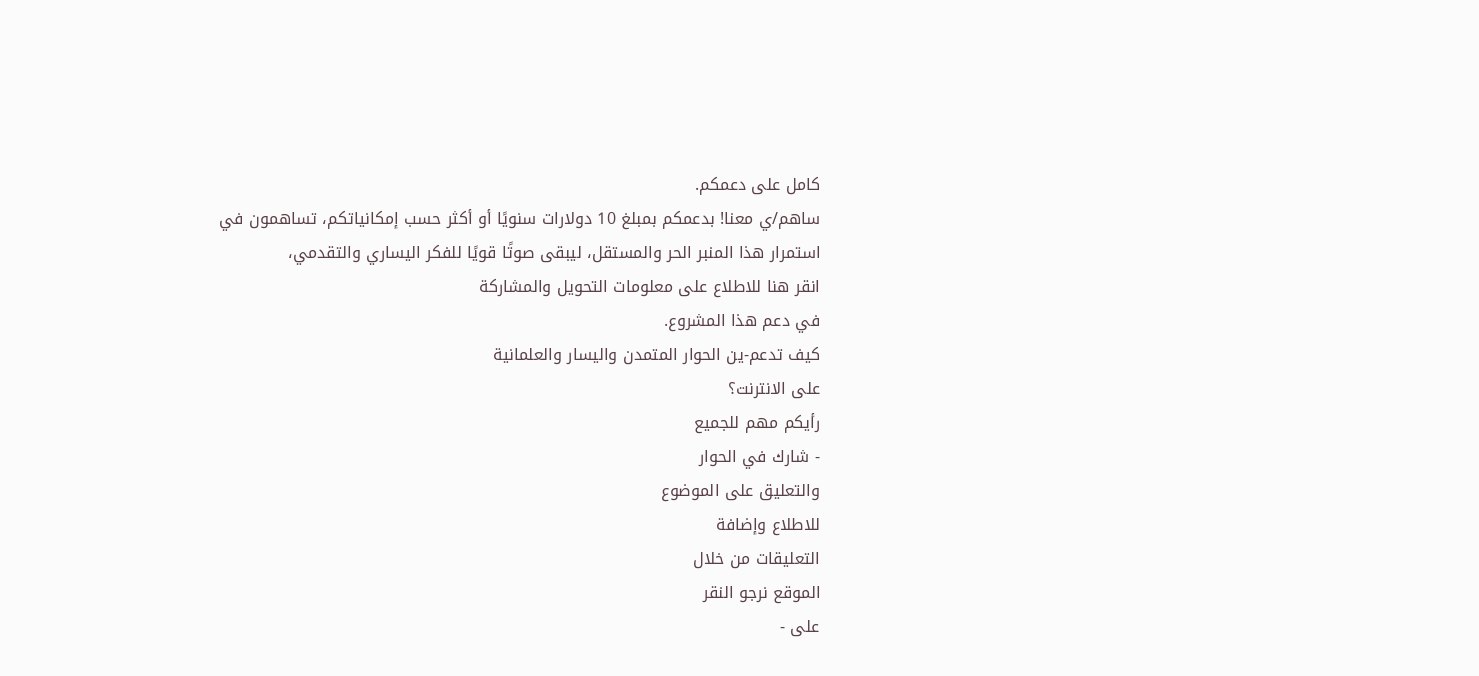كامل على دعمكم.
ساهم/ي معنا! بدعمكم بمبلغ 10 دولارات سنويًا أو أكثر حسب إمكانياتكم، تساهمون في
استمرار هذا المنبر الحر والمستقل، ليبقى صوتًا قويًا للفكر اليساري والتقدمي،
انقر هنا للاطلاع على معلومات التحويل والمشاركة
في دعم هذا المشروع.
كيف تدعم-ين الحوار المتمدن واليسار والعلمانية
على الانترنت؟
رأيكم مهم للجميع
- شارك في الحوار
والتعليق على الموضوع
للاطلاع وإضافة
التعليقات من خلال
الموقع نرجو النقر
على -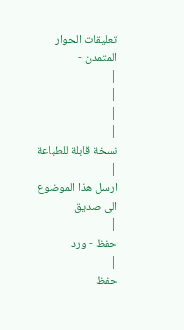تعليقات الحوار
المتمدن -
|
|
|
|
نسخة قابلة للطباعة
|
ارسل هذا الموضوع الى صديق
|
حفظ - ورد
|
حفظ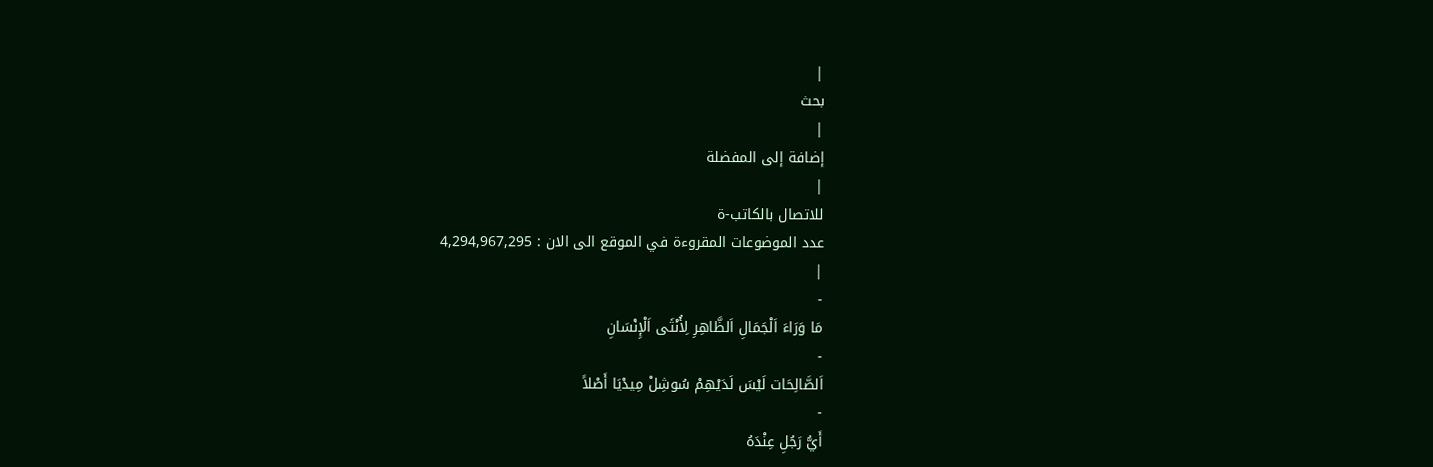|
بحث
|
إضافة إلى المفضلة
|
للاتصال بالكاتب-ة
عدد الموضوعات المقروءة في الموقع الى الان : 4,294,967,295
|
-
مَا وَرَاءَ اَلْجَمَالِ اَلظَّاهِرِ لِأُنْثَى اَلْإِنْسَانِ
-
اَلصَّالِحَات لَيْسَ لَدَيْهِمْ سُوشِلْ مِيدْيَا أَصْلاً
-
أَيُّ رَجُلِ عِنْدَهُ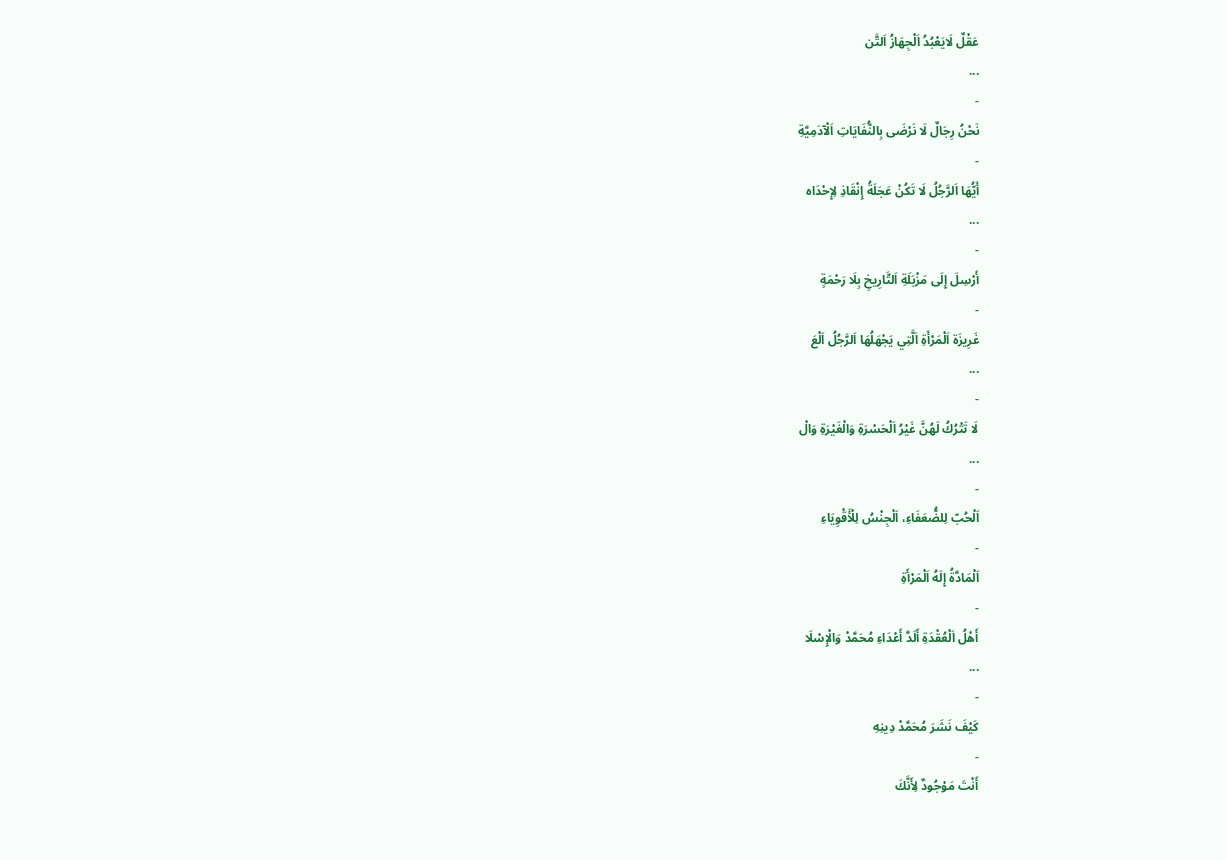عَقْلٌ لَايَعْبُدُ اَلْجِهَازُ اَلتَّن
...
-
نَحْنُ رِجَالٌ لَا نَرْضَى بِالنُّفَايَاتِ اَلْآدَمِيَّةِ
-
أَيُّهَا اَلرَّجُلُ لَا تَكُنْ عَجَلَةُ إِنْقَاذِ لِإِحْدَاه
...
-
أَرْسِلَ إِلَى مَزْبَلَةِ اَلتَّارِيخِ بِلَا رَحْمَةٍ
-
غَرِيزَة اَلْمَرْأَةِ اَلَّتِي يَجْهَلُهَا اَلرَّجُلُ اَلْعَ
...
-
لَا تَتْرُكُ لَهُنَّ غَيْرُ اَلْحَسْرَةِ وَالْغَيْرَةِ وَالْ
...
-
اَلْحُبّ لِلضُّعَفَاءِ، اَلْجِنْسُ لِلْأَقْوِيَاءِ
-
اَلْمَادَّةُ إِلَهُ اَلْمَرْأَةِ
-
أَهْلُ اَلْعُقْدَةِ أَلَدَّ أَعْدَاءِ مُحَمَّدْ وَالْإِسْلَا
...
-
كَيْفَ نَشَرَ مُحَمَّدْ دِينِهِ
-
أَنْتَ مَوْجُودٌ لِأَنَّكَ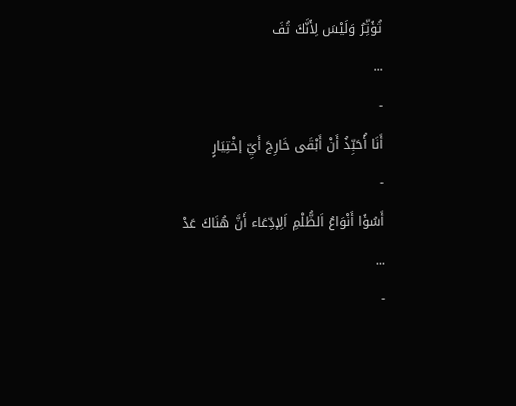تُؤَثِّرُ وَلَيْسَ لِأَنَّكَ تُفَ
...
-
أَنَا أُحَبِّذُ أَنْ أَبْقَى خَارِجَ أَيِّ إخْتِيَارٍ
-
أَسُؤَا أَنْوَاعُ اَلظُّلْمِ اَلِإدِّعَاء أَنَّ هُنَاكَ عَدْ
...
-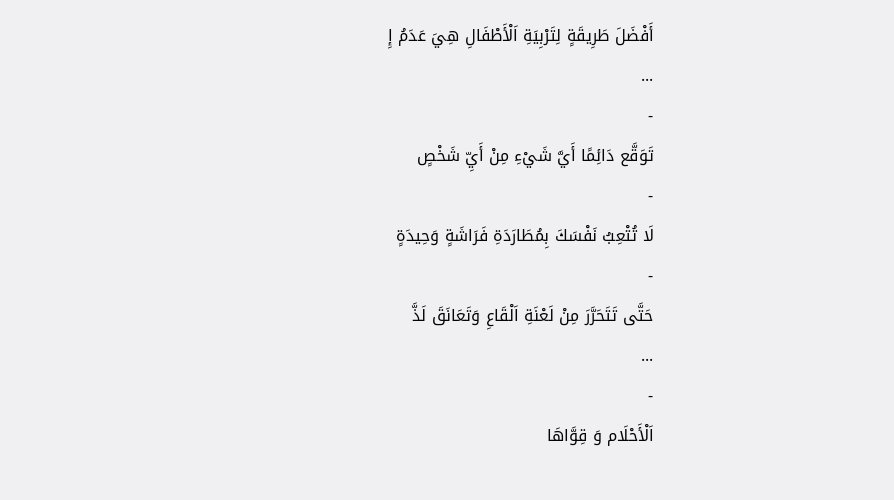أَفْضَلَ طَرِيقَةٍ لِتَرْبِيَةِ اَلْأَطْفَالِ هِيَ عَدَمُ إِ
...
-
تَوَقَّع دَائِمًا أَيَّ شَيْءِ مِنْ أَيِّ شَخْصٍ
-
لَا تُتْعِبُ نَفْسَكَ بِمُطَارَدَةِ فَرَاشَةٍ وَحِيدَةٍ
-
حَتَّى تَتَحَرَّرَ مِنْ لَعْنَةِ اَلْقَاعِ وَتَعَانَقَ لَذَّ
...
-
اَلْأَحْلَام وَ قِوَّاهَا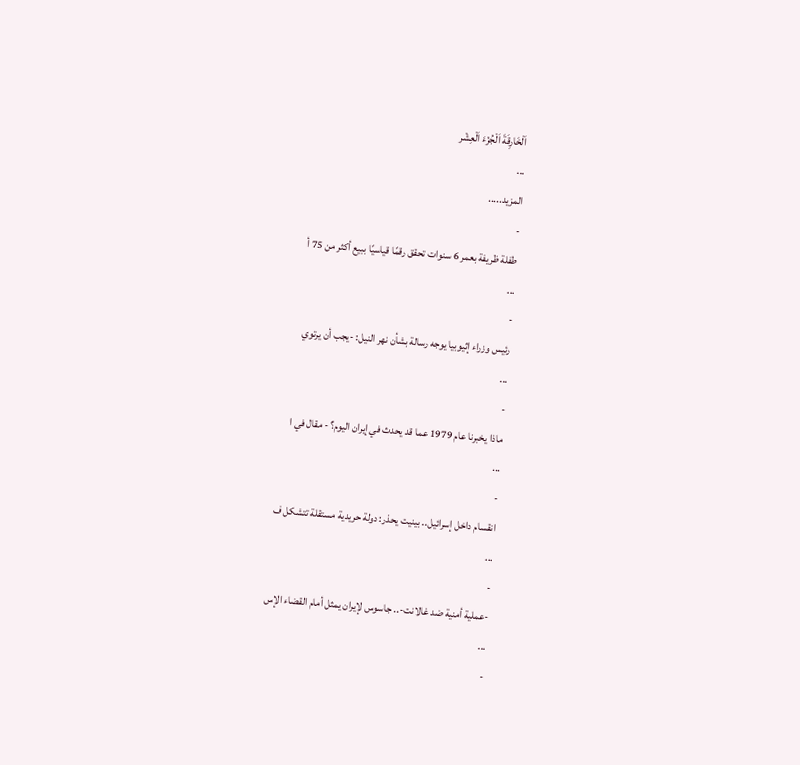اَلْخَارِقَةَ اَلْجُزْءَ اَلْعِشْر
...
المزيد.....
-
طفلة ظريفة بعمر 6 سنوات تحقق رقمًا قياسيًا ببيع أكثر من 75 أ
...
-
رئيس وزراء إثيوبيا يوجه رسالة بشأن نهر النيل: -يجب أن يرتوي
...
-
ماذا يخبرنا عام 1979 عما قد يحدث في إيران اليوم؟ - مقال في ا
...
-
انقسام داخل إسرائيل.. بينيت يحذر: دولة حريدية مستقلة تتشكل ف
...
-
-عملية أمنية ضد غالانت-.. جاسوس لإيران يمثل أمام القضاء الإس
...
-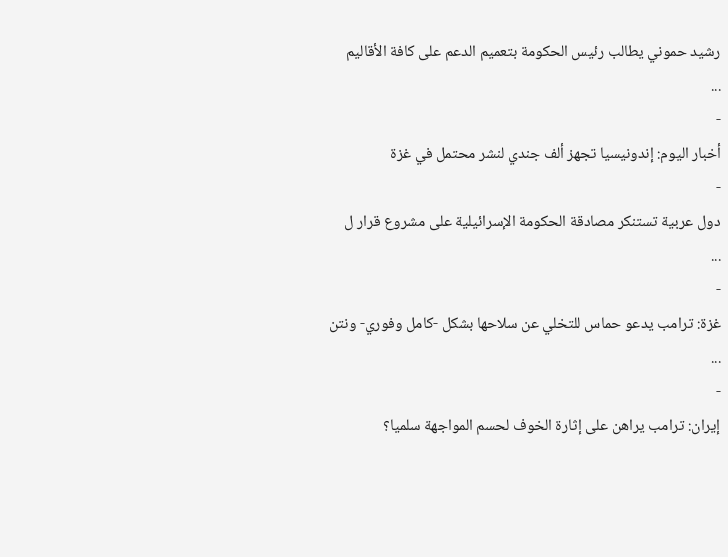رشيد حموني يطالب رئيس الحكومة بتعميم الدعم على كافة الأقاليم
...
-
أخبار اليوم: إندونيسيا تجهز ألف جندي لنشر محتمل في غزة
-
دول عربية تستنكر مصادقة الحكومة الإسرائيلية على مشروع قرار ل
...
-
غزة: ترامب يدعو حماس للتخلي عن سلاحها بشكل -كامل وفوري- ونتن
...
-
إيران: ترامب يراهن على إثارة الخوف لحسم المواجهة سلميا؟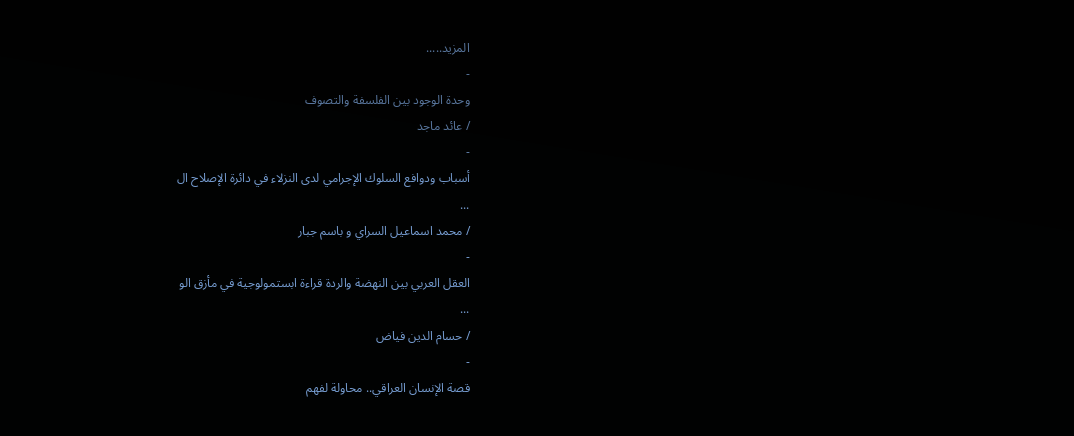المزيد.....
-
وحدة الوجود بين الفلسفة والتصوف
/ عائد ماجد
-
أسباب ودوافع السلوك الإجرامي لدى النزلاء في دائرة الإصلاح ال
...
/ محمد اسماعيل السراي و باسم جبار
-
العقل العربي بين النهضة والردة قراءة ابستمولوجية في مأزق الو
...
/ حسام الدين فياض
-
قصة الإنسان العراقي.. محاولة لفهم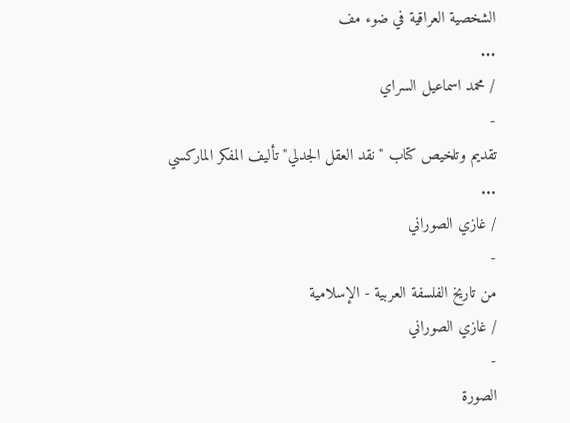الشخصية العراقية في ضوء مف
...
/ محمد اسماعيل السراي
-
تقديم وتلخيص كتاب " نقد العقل الجدلي" تأليف المفكر الماركسي
...
/ غازي الصوراني
-
من تاريخ الفلسفة العربية - الإسلامية
/ غازي الصوراني
-
الصورة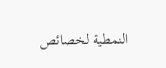النمطية لخصائص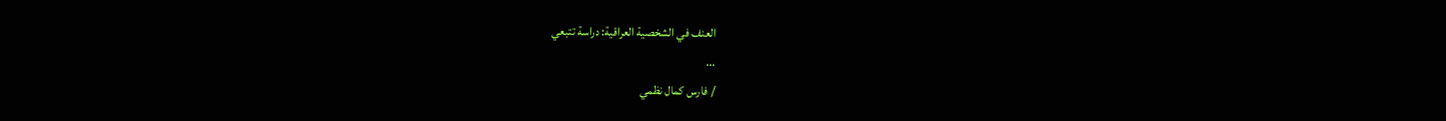العنف في الشخصية العراقية: دراسة تتبعي
...
/ فارس كمال نظمي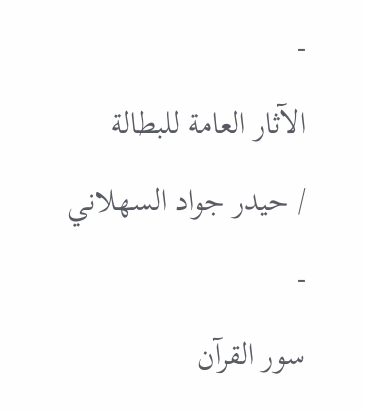-
الآثار العامة للبطالة
/ حيدر جواد السهلاني
-
سور القرآن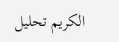الكريم تحليل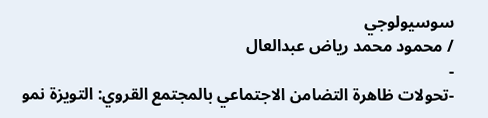سوسيولوجي
/ محمود محمد رياض عبدالعال
-
-تحولات ظاهرة التضامن الاجتماعي بالمجتمع القروي: التويزة نمو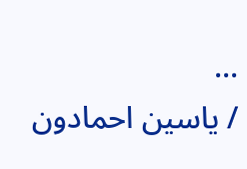...
/ ياسين احمادون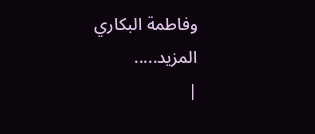وفاطمة البكاري
المزيد.....
|